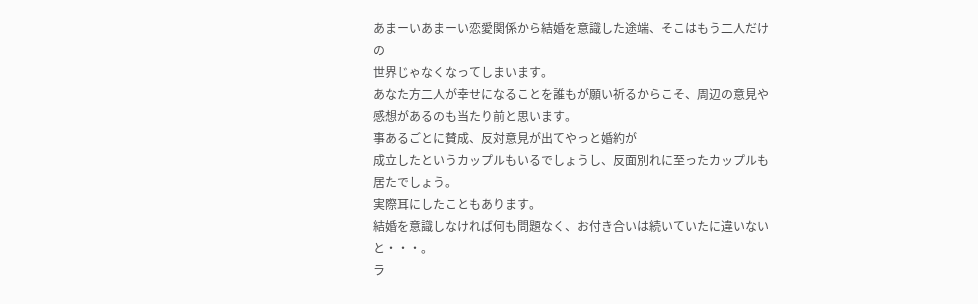あまーいあまーい恋愛関係から結婚を意識した途端、そこはもう二人だけの
世界じゃなくなってしまいます。
あなた方二人が幸せになることを誰もが願い祈るからこそ、周辺の意見や感想があるのも当たり前と思います。
事あるごとに賛成、反対意見が出てやっと婚約が
成立したというカップルもいるでしょうし、反面別れに至ったカップルも居たでしょう。
実際耳にしたこともあります。
結婚を意識しなければ何も問題なく、お付き合いは続いていたに違いないと・・・。
ラ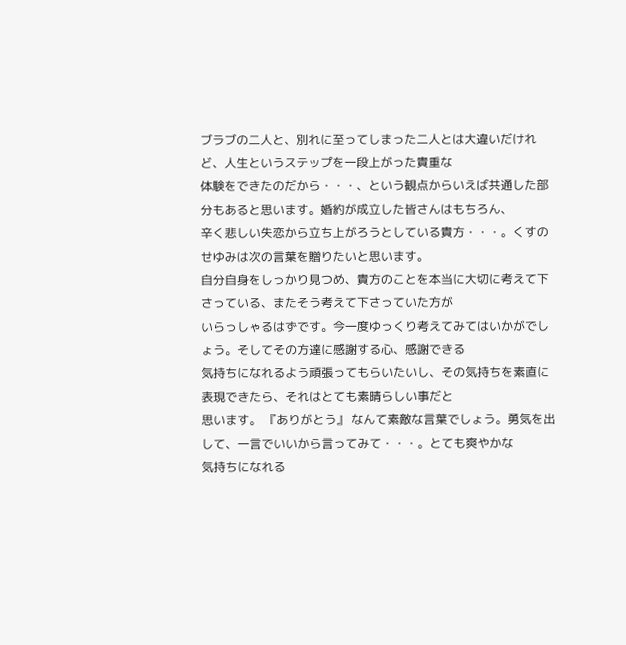ブラブの二人と、別れに至ってしまった二人とは大違いだけれど、人生というステップを一段上がった貴重な
体験をできたのだから・・・、という観点からいえば共通した部分もあると思います。婚約が成立した皆さんはもちろん、
辛く悲しい失恋から立ち上がろうとしている貴方・・・。くすのせゆみは次の言葉を贈りたいと思います。
自分自身をしっかり見つめ、貴方のことを本当に大切に考えて下さっている、またそう考えて下さっていた方が
いらっしゃるはずです。今一度ゆっくり考えてみてはいかがでしょう。そしてその方達に感謝する心、感謝できる
気持ちになれるよう頑張ってもらいたいし、その気持ちを素直に表現できたら、それはとても素晴らしい事だと
思います。 『ありがとう』 なんて素敵な言葉でしょう。勇気を出して、一言でいいから言ってみて・・・。とても爽やかな
気持ちになれる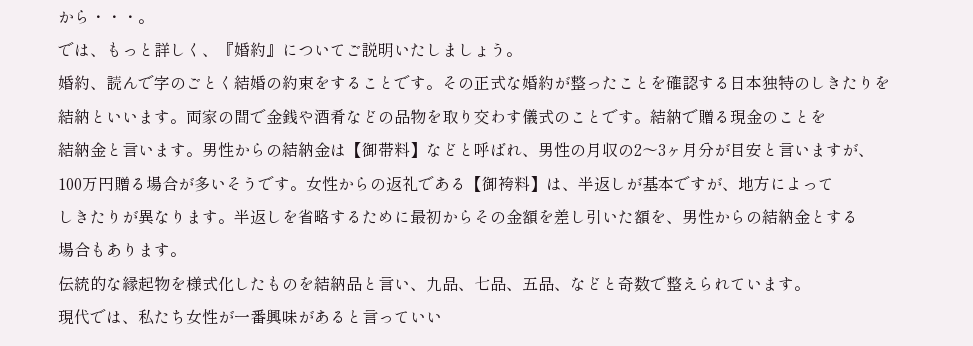から・・・。
では、もっと詳しく、『婚約』についてご説明いたしましょう。
婚約、読んで字のごとく結婚の約束をすることです。その正式な婚約が整ったことを確認する日本独特のしきたりを
結納といいます。両家の間で金銭や酒肴などの品物を取り交わす儀式のことです。結納で贈る現金のことを
結納金と言います。男性からの結納金は【御帯料】などと呼ばれ、男性の月収の2〜3ヶ月分が目安と言いますが、
100万円贈る場合が多いそうです。女性からの返礼である【御袴料】は、半返しが基本ですが、地方によって
しきたりが異なります。半返しを省略するために最初からその金額を差し引いた額を、男性からの結納金とする
場合もあります。
伝統的な縁起物を様式化したものを結納品と言い、九品、七品、五品、などと奇数で整えられています。
現代では、私たち女性が一番興味があると言っていい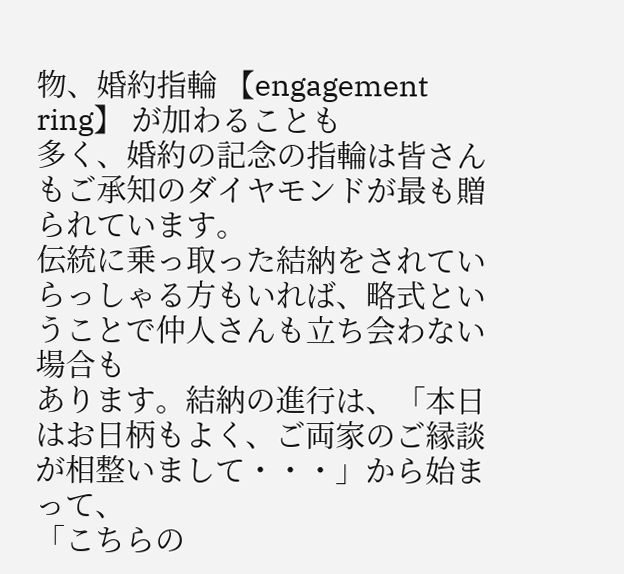物、婚約指輪 【engagement ring】 が加わることも
多く、婚約の記念の指輪は皆さんもご承知のダイヤモンドが最も贈られています。
伝統に乗っ取った結納をされていらっしゃる方もいれば、略式ということで仲人さんも立ち会わない場合も
あります。結納の進行は、「本日はお日柄もよく、ご両家のご縁談が相整いまして・・・」から始まって、
「こちらの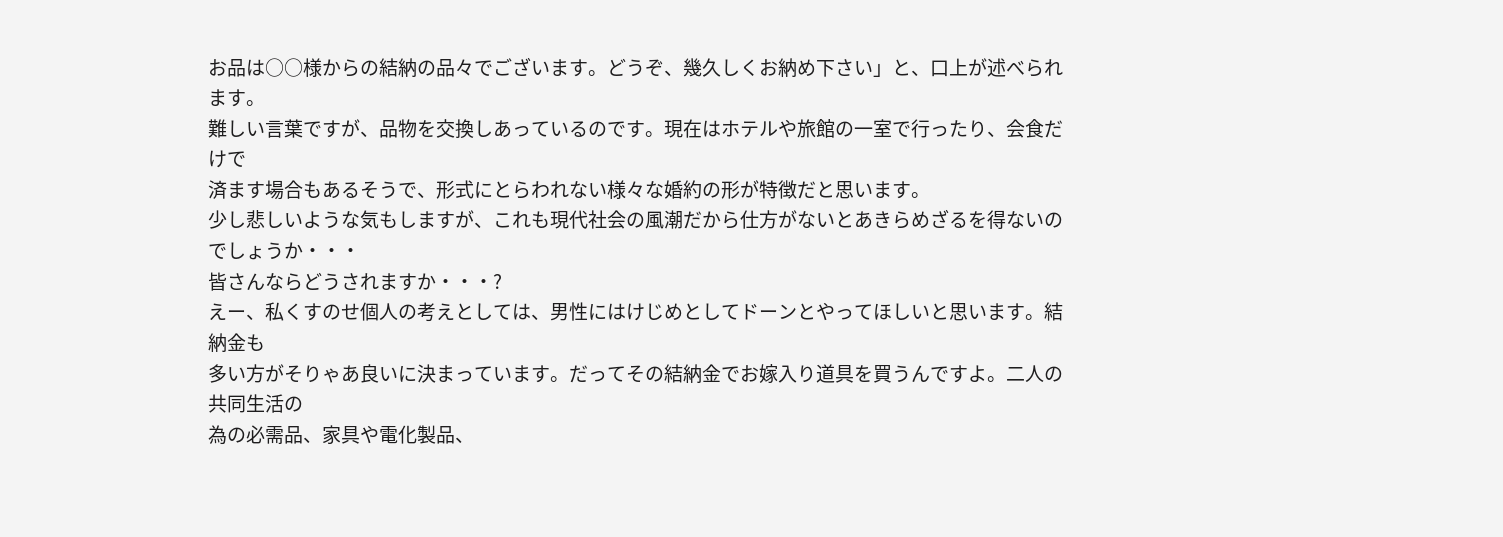お品は○○様からの結納の品々でございます。どうぞ、幾久しくお納め下さい」と、口上が述べられます。
難しい言葉ですが、品物を交換しあっているのです。現在はホテルや旅館の一室で行ったり、会食だけで
済ます場合もあるそうで、形式にとらわれない様々な婚約の形が特徴だと思います。
少し悲しいような気もしますが、これも現代社会の風潮だから仕方がないとあきらめざるを得ないのでしょうか・・・
皆さんならどうされますか・・・?
えー、私くすのせ個人の考えとしては、男性にはけじめとしてドーンとやってほしいと思います。結納金も
多い方がそりゃあ良いに決まっています。だってその結納金でお嫁入り道具を買うんですよ。二人の共同生活の
為の必需品、家具や電化製品、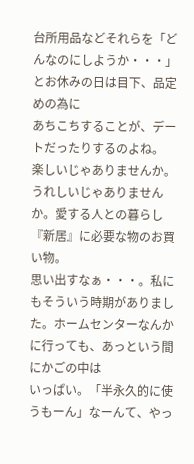台所用品などそれらを「どんなのにしようか・・・」とお休みの日は目下、品定めの為に
あちこちすることが、デートだったりするのよね。
楽しいじゃありませんか。うれしいじゃありませんか。愛する人との暮らし
『新居』に必要な物のお買い物。
思い出すなぁ・・・。私にもそういう時期がありました。ホームセンターなんかに行っても、あっという間にかごの中は
いっぱい。「半永久的に使うもーん」なーんて、やっ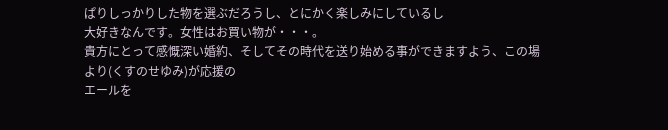ぱりしっかりした物を選ぶだろうし、とにかく楽しみにしているし
大好きなんです。女性はお買い物が・・・。
貴方にとって感慨深い婚約、そしてその時代を送り始める事ができますよう、この場より(くすのせゆみ)が応援の
エールを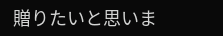贈りたいと思いま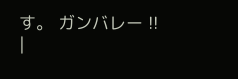す。 ガンバレー !!
|